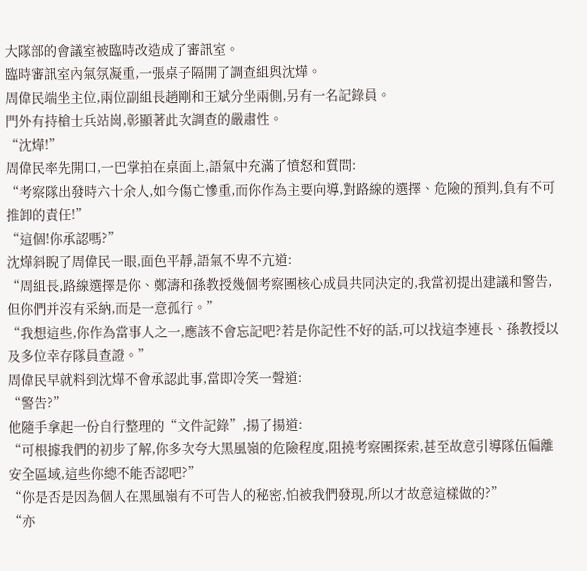大隊部的會議室被臨時改造成了審訊室。
臨時審訊室內氣氛凝重,一張桌子隔開了調查組與沈燁。
周偉民端坐主位,兩位副組長趙剛和王斌分坐兩側,另有一名記錄員。
門外有持槍士兵站崗,彰顯著此次調查的嚴肅性。
“沈燁!”
周偉民率先開口,一巴掌拍在桌面上,語氣中充滿了憤怒和質問:
“考察隊出發時六十余人,如今傷亡慘重,而你作為主要向導,對路線的選擇、危險的預判,負有不可推卸的責任!”
“這個!你承認嗎?”
沈燁斜睨了周偉民一眼,面色平靜,語氣不卑不亢道:
“周組長,路線選擇是你、鄭濤和孫教授幾個考察團核心成員共同決定的,我當初提出建議和警告,但你們并沒有采納,而是一意孤行。”
“我想這些,你作為當事人之一,應該不會忘記吧?若是你記性不好的話,可以找這李連長、孫教授以及多位幸存隊員查證。”
周偉民早就料到沈燁不會承認此事,當即冷笑一聲道:
“警告?”
他隨手拿起一份自行整理的“文件記錄”,揚了揚道:
“可根據我們的初步了解,你多次夸大黑風嶺的危險程度,阻撓考察團探索,甚至故意引導隊伍偏離安全區域,這些你總不能否認吧?”
“你是否是因為個人在黑風嶺有不可告人的秘密,怕被我們發現,所以才故意這樣做的?”
“亦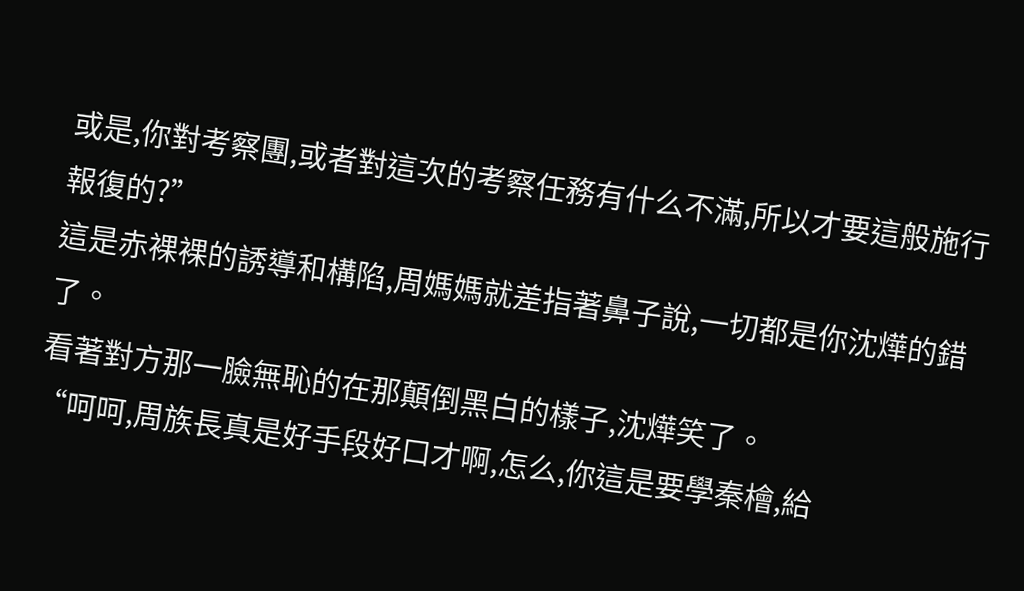或是,你對考察團,或者對這次的考察任務有什么不滿,所以才要這般施行報復的?”
這是赤裸裸的誘導和構陷,周媽媽就差指著鼻子說,一切都是你沈燁的錯了。
看著對方那一臉無恥的在那顛倒黑白的樣子,沈燁笑了。
“呵呵,周族長真是好手段好口才啊,怎么,你這是要學秦檜,給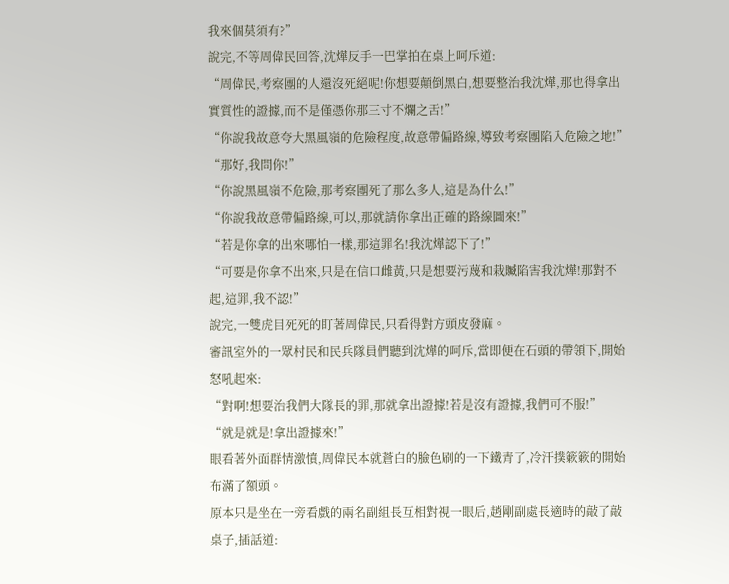我來個莫須有?”
說完,不等周偉民回答,沈燁反手一巴掌拍在桌上呵斥道:
“周偉民,考察團的人還沒死絕呢!你想要顛倒黑白,想要整治我沈燁,那也得拿出實質性的證據,而不是僅憑你那三寸不爛之舌!”
“你說我故意夸大黑風嶺的危險程度,故意帶偏路線,導致考察團陷入危險之地!”
“那好,我問你!”
“你說黑風嶺不危險,那考察團死了那么多人,這是為什么!”
“你說我故意帶偏路線,可以,那就請你拿出正確的路線圖來!”
“若是你拿的出來哪怕一樣,那這罪名!我沈燁認下了!”
“可要是你拿不出來,只是在信口雌黃,只是想要污蔑和栽贓陷害我沈燁!那對不起,這罪,我不認!”
說完,一雙虎目死死的盯著周偉民,只看得對方頭皮發麻。
審訊室外的一眾村民和民兵隊員們聽到沈燁的呵斥,當即便在石頭的帶領下,開始怒吼起來:
“對啊!想要治我們大隊長的罪,那就拿出證據!若是沒有證據,我們可不服!”
“就是就是!拿出證據來!”
眼看著外面群情激憤,周偉民本就蒼白的臉色刷的一下鐵青了,冷汗撲簌簌的開始布滿了額頭。
原本只是坐在一旁看戲的兩名副組長互相對視一眼后,趙剛副處長適時的敲了敲桌子,插話道: